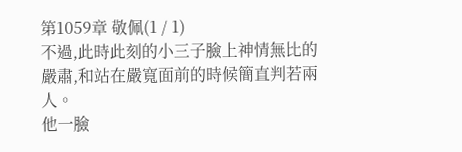第1059章 敬佩(1 / 1)
不過,此時此刻的小三子臉上神情無比的嚴肅,和站在嚴寬面前的時候簡直判若兩人。
他一臉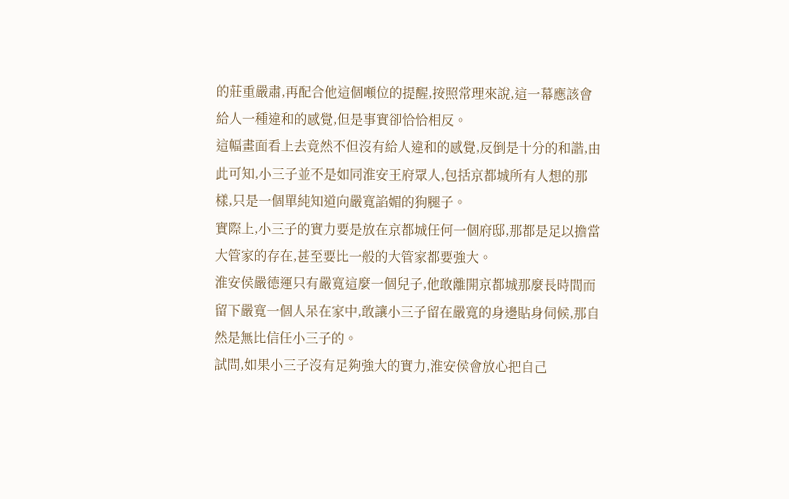的莊重嚴肅,再配合他這個噸位的提醒,按照常理來說,這一幕應該會給人一種違和的感覺,但是事實卻恰恰相反。
這幅畫面看上去竟然不但沒有給人違和的感覺,反倒是十分的和諧,由此可知,小三子並不是如同淮安王府眾人,包括京都城所有人想的那樣,只是一個單純知道向嚴寬諂媚的狗腿子。
實際上,小三子的實力要是放在京都城任何一個府邸,那都是足以擔當大管家的存在,甚至要比一般的大管家都要強大。
淮安侯嚴德運只有嚴寬這麼一個兒子,他敢離開京都城那麼長時間而留下嚴寬一個人呆在家中,敢讓小三子留在嚴寬的身邊貼身伺候,那自然是無比信任小三子的。
試問,如果小三子沒有足夠強大的實力,淮安侯會放心把自己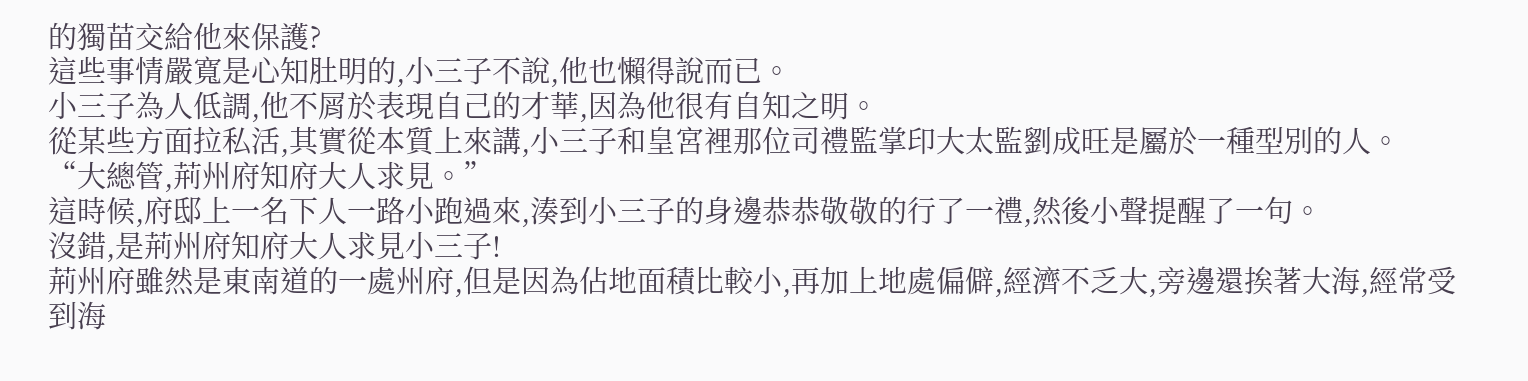的獨苗交給他來保護?
這些事情嚴寬是心知肚明的,小三子不說,他也懶得說而已。
小三子為人低調,他不屑於表現自己的才華,因為他很有自知之明。
從某些方面拉私活,其實從本質上來講,小三子和皇宮裡那位司禮監掌印大太監劉成旺是屬於一種型別的人。
“大總管,荊州府知府大人求見。”
這時候,府邸上一名下人一路小跑過來,湊到小三子的身邊恭恭敬敬的行了一禮,然後小聲提醒了一句。
沒錯,是荊州府知府大人求見小三子!
荊州府雖然是東南道的一處州府,但是因為佔地面積比較小,再加上地處偏僻,經濟不乏大,旁邊還挨著大海,經常受到海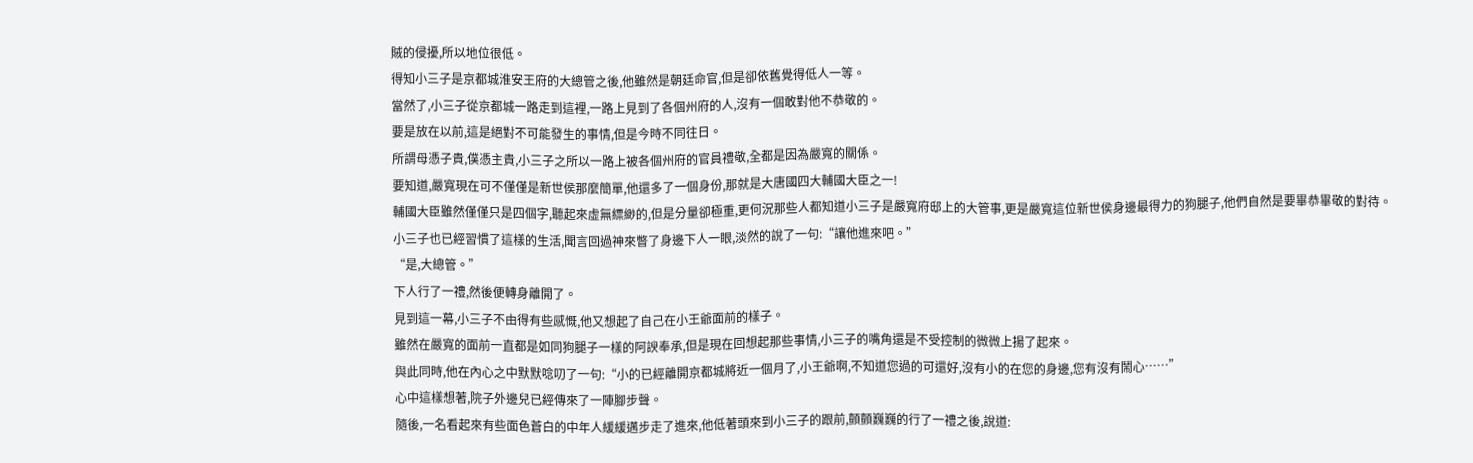賊的侵擾,所以地位很低。
得知小三子是京都城淮安王府的大總管之後,他雖然是朝廷命官,但是卻依舊覺得低人一等。
當然了,小三子從京都城一路走到這裡,一路上見到了各個州府的人,沒有一個敢對他不恭敬的。
要是放在以前,這是絕對不可能發生的事情,但是今時不同往日。
所謂母憑子貴,僕憑主貴,小三子之所以一路上被各個州府的官員禮敬,全都是因為嚴寬的關係。
要知道,嚴寬現在可不僅僅是新世侯那麼簡單,他還多了一個身份,那就是大唐國四大輔國大臣之一!
輔國大臣雖然僅僅只是四個字,聽起來虛無縹緲的,但是分量卻極重,更何況那些人都知道小三子是嚴寬府邸上的大管事,更是嚴寬這位新世侯身邊最得力的狗腿子,他們自然是要畢恭畢敬的對待。
小三子也已經習慣了這樣的生活,聞言回過神來瞥了身邊下人一眼,淡然的說了一句:“讓他進來吧。”
“是,大總管。”
下人行了一禮,然後便轉身離開了。
見到這一幕,小三子不由得有些感慨,他又想起了自己在小王爺面前的樣子。
雖然在嚴寬的面前一直都是如同狗腿子一樣的阿諛奉承,但是現在回想起那些事情,小三子的嘴角還是不受控制的微微上揚了起來。
與此同時,他在內心之中默默唸叨了一句:“小的已經離開京都城將近一個月了,小王爺啊,不知道您過的可還好,沒有小的在您的身邊,您有沒有鬧心……”
心中這樣想著,院子外邊兒已經傳來了一陣腳步聲。
隨後,一名看起來有些面色蒼白的中年人緩緩邁步走了進來,他低著頭來到小三子的跟前,顫顫巍巍的行了一禮之後,說道: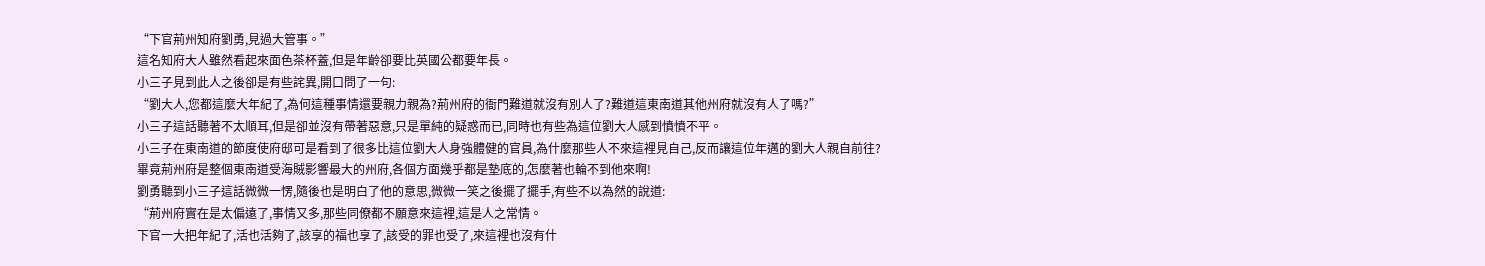“下官荊州知府劉勇,見過大管事。”
這名知府大人雖然看起來面色茶杯蓋,但是年齡卻要比英國公都要年長。
小三子見到此人之後卻是有些詫異,開口問了一句:
“劉大人,您都這麼大年紀了,為何這種事情還要親力親為?荊州府的衙門難道就沒有別人了?難道這東南道其他州府就沒有人了嗎?”
小三子這話聽著不太順耳,但是卻並沒有帶著惡意,只是單純的疑惑而已,同時也有些為這位劉大人感到憤憤不平。
小三子在東南道的節度使府邸可是看到了很多比這位劉大人身強體健的官員,為什麼那些人不來這裡見自己,反而讓這位年邁的劉大人親自前往?
畢竟荊州府是整個東南道受海賊影響最大的州府,各個方面幾乎都是墊底的,怎麼著也輪不到他來啊!
劉勇聽到小三子這話微微一愣,隨後也是明白了他的意思,微微一笑之後擺了擺手,有些不以為然的說道:
“荊州府實在是太偏遠了,事情又多,那些同僚都不願意來這裡,這是人之常情。
下官一大把年紀了,活也活夠了,該享的福也享了,該受的罪也受了,來這裡也沒有什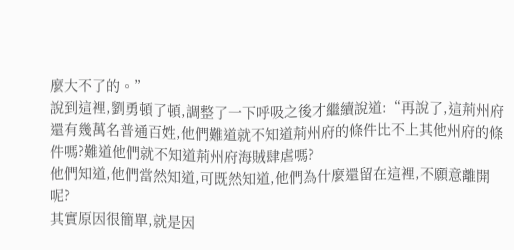麼大不了的。”
說到這裡,劉勇頓了頓,調整了一下呼吸之後才繼續說道:“再說了,這荊州府還有幾萬名普通百姓,他們難道就不知道荊州府的條件比不上其他州府的條件嗎?難道他們就不知道荊州府海賊肆虐嗎?
他們知道,他們當然知道,可既然知道,他們為什麼還留在這裡,不願意離開呢?
其實原因很簡單,就是因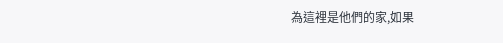為這裡是他們的家,如果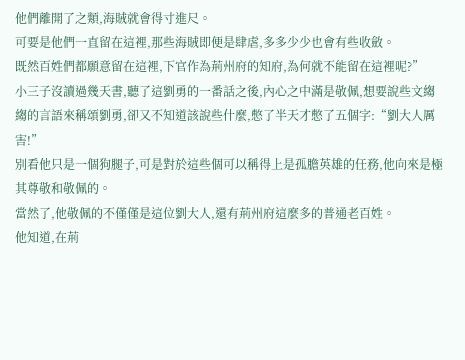他們離開了之類,海賊就會得寸進尺。
可要是他們一直留在這裡,那些海賊即便是肆虐,多多少少也會有些收斂。
既然百姓們都願意留在這裡,下官作為荊州府的知府,為何就不能留在這裡呢?”
小三子沒讀過幾天書,聽了這劉勇的一番話之後,內心之中滿是敬佩,想要說些文縐縐的言語來稱頌劉勇,卻又不知道該說些什麼,憋了半天才憋了五個字:“劉大人厲害!”
別看他只是一個狗腿子,可是對於這些個可以稱得上是孤膽英雄的任務,他向來是極其尊敬和敬佩的。
當然了,他敬佩的不僅僅是這位劉大人,還有荊州府這麼多的普通老百姓。
他知道,在荊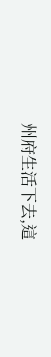州府生活下去,這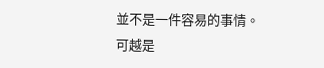並不是一件容易的事情。
可越是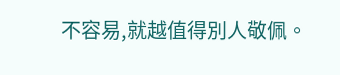不容易,就越值得別人敬佩。